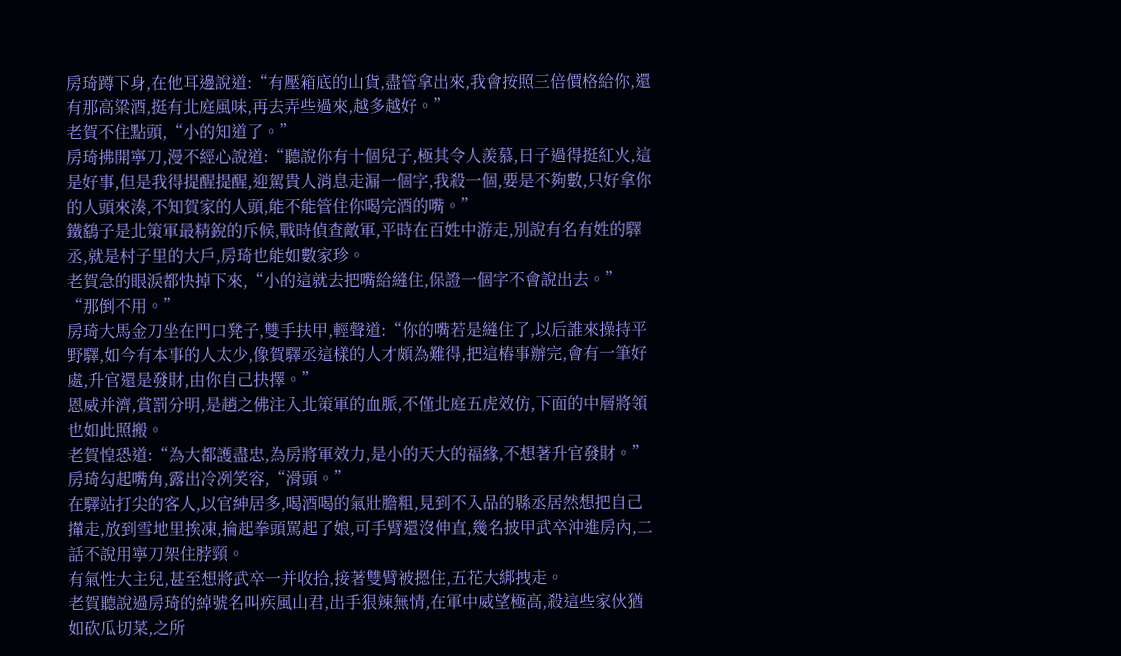房琦蹲下身,在他耳邊說道:“有壓箱底的山貨,盡管拿出來,我會按照三倍價格給你,還有那高粱酒,挺有北庭風味,再去弄些過來,越多越好。”
老賀不住點頭,“小的知道了。”
房琦拂開寧刀,漫不經心說道:“聽說你有十個兒子,極其令人羨慕,日子過得挺紅火,這是好事,但是我得提醒提醒,迎駕貴人消息走漏一個字,我殺一個,要是不夠數,只好拿你的人頭來湊,不知賀家的人頭,能不能管住你喝完酒的嘴。”
鐵鷂子是北策軍最精銳的斥候,戰時偵查敵軍,平時在百姓中游走,別說有名有姓的驛丞,就是村子里的大戶,房琦也能如數家珍。
老賀急的眼淚都快掉下來,“小的這就去把嘴給縫住,保證一個字不會說出去。”
“那倒不用。”
房琦大馬金刀坐在門口凳子,雙手扶甲,輕聲道:“你的嘴若是縫住了,以后誰來操持平野驛,如今有本事的人太少,像賀驛丞這樣的人才頗為難得,把這樁事辦完,會有一筆好處,升官還是發財,由你自己抉擇。”
恩威并濟,賞罰分明,是趙之佛注入北策軍的血脈,不僅北庭五虎效仿,下面的中層將領也如此照搬。
老賀惶恐道:“為大都護盡忠,為房將軍效力,是小的天大的福緣,不想著升官發財。”
房琦勾起嘴角,露出冷冽笑容,“滑頭。”
在驛站打尖的客人,以官紳居多,喝酒喝的氣壯膽粗,見到不入品的縣丞居然想把自己攆走,放到雪地里挨凍,掄起拳頭罵起了娘,可手臂還沒伸直,幾名披甲武卒沖進房內,二話不說用寧刀架住脖頸。
有氣性大主兒,甚至想將武卒一并收拾,接著雙臂被摁住,五花大綁拽走。
老賀聽說過房琦的綽號名叫疾風山君,出手狠辣無情,在軍中威望極高,殺這些家伙猶如砍瓜切菜,之所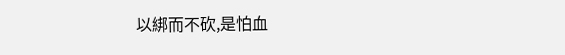以綁而不砍,是怕血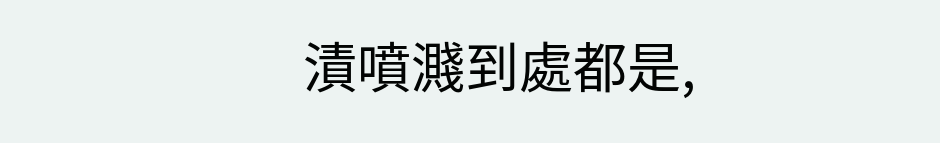漬噴濺到處都是,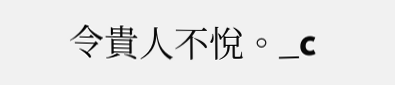令貴人不悅。_c